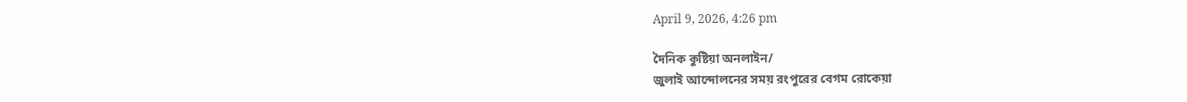April 9, 2026, 4:26 pm

দৈনিক কুষ্টিয়া অনলাইন/
জুলাই আন্দোলনের সময় রংপুরের বেগম রোকেয়া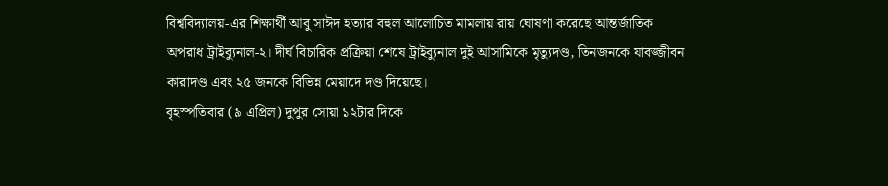বিশ্ববিদ্যালয়-এর শিক্ষার্থী আবু সাঈদ হত্যার বহুল আলোচিত মামলায় রায় ঘোষণা করেছে আন্তর্জাতিক অপরাধ ট্রাইব্যুনাল-২। দীর্ঘ বিচারিক প্রক্রিয়া শেষে ট্রাইব্যুনাল দুই আসামিকে মৃত্যুদণ্ড, তিনজনকে যাবজ্জীবন কারাদণ্ড এবং ২৫ জনকে বিভিন্ন মেয়াদে দণ্ড দিয়েছে।
বৃহস্পতিবার (৯ এপ্রিল) দুপুর সোয়া ১২টার দিকে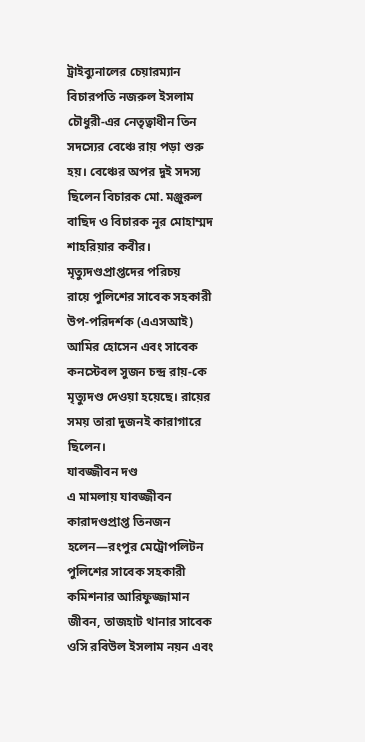ট্রাইব্যুনালের চেয়ারম্যান বিচারপতি নজরুল ইসলাম চৌধুরী-এর নেতৃত্বাধীন তিন সদস্যের বেঞ্চে রায় পড়া শুরু হয়। বেঞ্চের অপর দুই সদস্য ছিলেন বিচারক মো. মঞ্জুরুল বাছিদ ও বিচারক নূর মোহাম্মদ শাহরিয়ার কবীর।
মৃত্যুদণ্ডপ্রাপ্তদের পরিচয়
রায়ে পুলিশের সাবেক সহকারী উপ-পরিদর্শক (এএসআই) আমির হোসেন এবং সাবেক কনস্টেবল সুজন চন্দ্র রায়-কে মৃত্যুদণ্ড দেওয়া হয়েছে। রায়ের সময় তারা দুজনই কারাগারে ছিলেন।
যাবজ্জীবন দণ্ড
এ মামলায় যাবজ্জীবন কারাদণ্ডপ্রাপ্ত তিনজন হলেন—রংপুর মেট্রোপলিটন পুলিশের সাবেক সহকারী কমিশনার আরিফুজ্জামান জীবন, তাজহাট থানার সাবেক ওসি রবিউল ইসলাম নয়ন এবং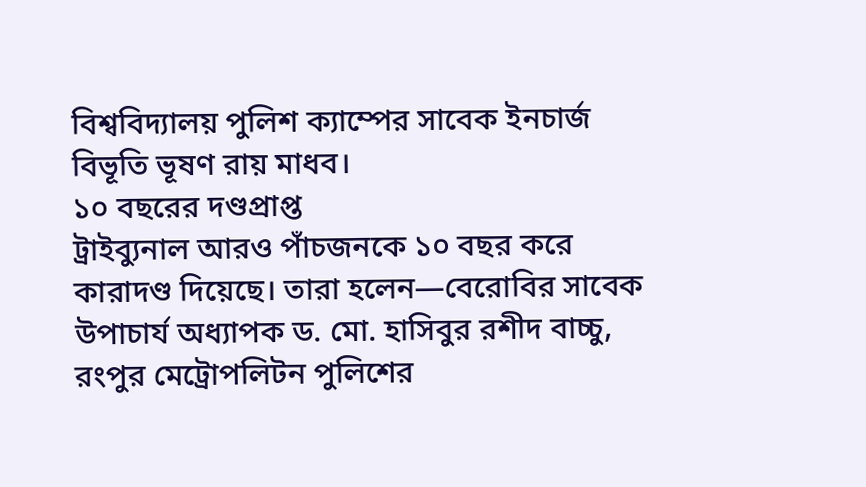বিশ্ববিদ্যালয় পুলিশ ক্যাম্পের সাবেক ইনচার্জ বিভূতি ভূষণ রায় মাধব।
১০ বছরের দণ্ডপ্রাপ্ত
ট্রাইব্যুনাল আরও পাঁচজনকে ১০ বছর করে কারাদণ্ড দিয়েছে। তারা হলেন—বেরোবির সাবেক উপাচার্য অধ্যাপক ড. মো. হাসিবুর রশীদ বাচ্চু, রংপুর মেট্রোপলিটন পুলিশের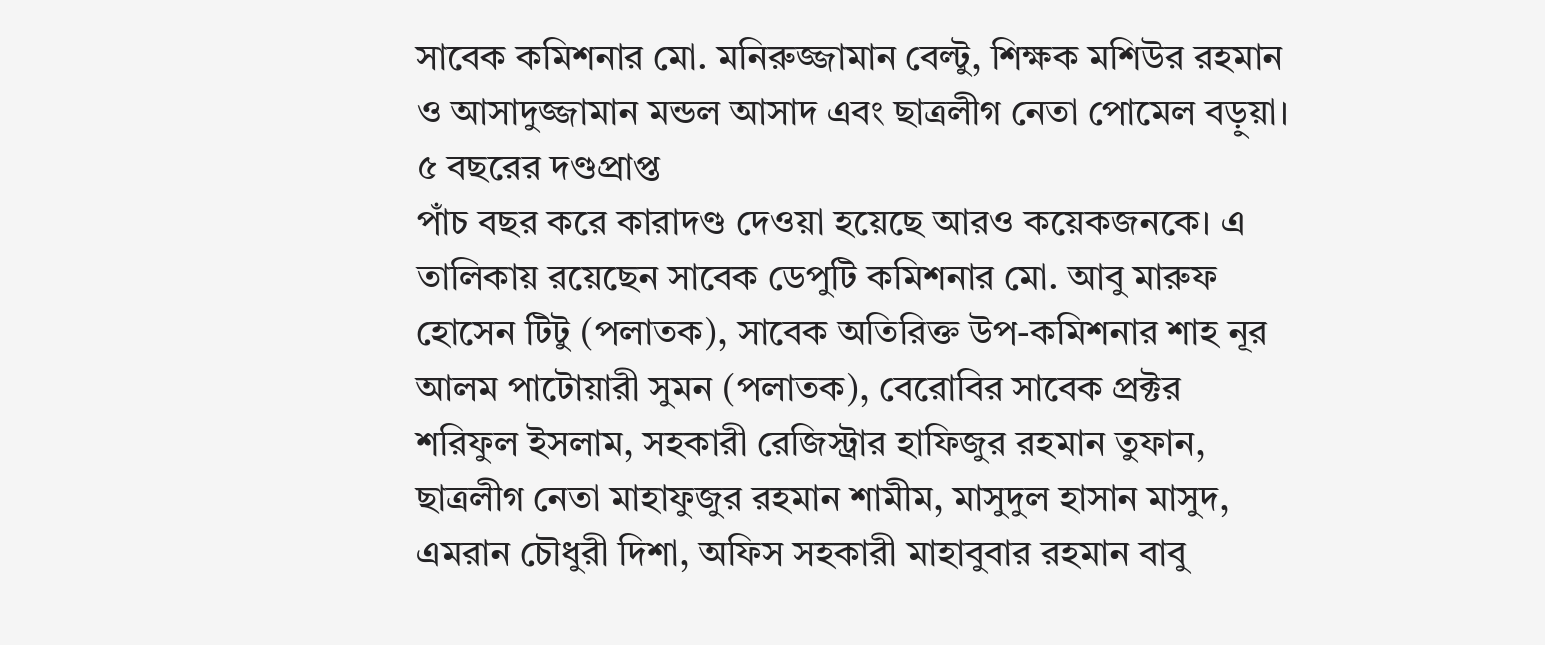সাবেক কমিশনার মো. মনিরুজ্জামান বেল্টু, শিক্ষক মশিউর রহমান ও আসাদুজ্জামান মন্ডল আসাদ এবং ছাত্রলীগ নেতা পোমেল বড়ুয়া।
৫ বছরের দণ্ডপ্রাপ্ত
পাঁচ বছর করে কারাদণ্ড দেওয়া হয়েছে আরও কয়েকজনকে। এ তালিকায় রয়েছেন সাবেক ডেপুটি কমিশনার মো. আবু মারুফ হোসেন টিটু (পলাতক), সাবেক অতিরিক্ত উপ-কমিশনার শাহ নূর আলম পাটোয়ারী সুমন (পলাতক), বেরোবির সাবেক প্রক্টর শরিফুল ইসলাম, সহকারী রেজিস্ট্রার হাফিজুর রহমান তুফান, ছাত্রলীগ নেতা মাহাফুজুর রহমান শামীম, মাসুদুল হাসান মাসুদ, এমরান চৌধুরী দিশা, অফিস সহকারী মাহাবুবার রহমান বাবু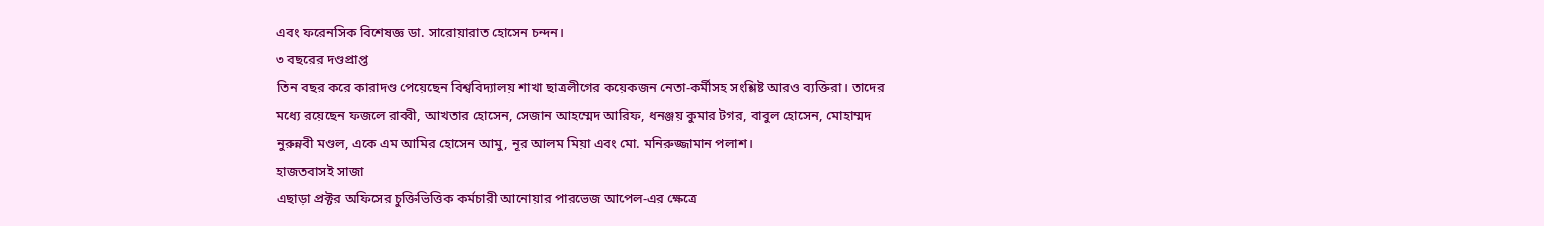এবং ফরেনসিক বিশেষজ্ঞ ডা. সারোয়ারাত হোসেন চন্দন।
৩ বছরের দণ্ডপ্রাপ্ত
তিন বছর করে কারাদণ্ড পেয়েছেন বিশ্ববিদ্যালয় শাখা ছাত্রলীগের কয়েকজন নেতা-কর্মীসহ সংশ্লিষ্ট আরও ব্যক্তিরা। তাদের মধ্যে রয়েছেন ফজলে রাব্বী, আখতার হোসেন, সেজান আহম্মেদ আরিফ, ধনঞ্জয় কুমার টগর, বাবুল হোসেন, মোহাম্মদ নুরুন্নবী মণ্ডল, একে এম আমির হোসেন আমু, নূর আলম মিয়া এবং মো. মনিরুজ্জামান পলাশ।
হাজতবাসই সাজা
এছাড়া প্রক্টর অফিসের চুক্তিভিত্তিক কর্মচারী আনোয়ার পারভেজ আপেল-এর ক্ষেত্রে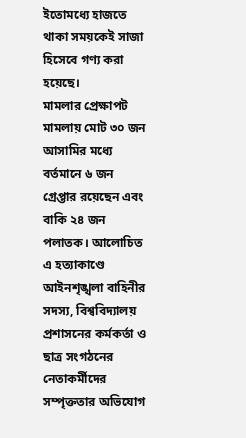ইতোমধ্যে হাজতে থাকা সময়কেই সাজা হিসেবে গণ্য করা হয়েছে।
মামলার প্রেক্ষাপট
মামলায় মোট ৩০ জন আসামির মধ্যে বর্তমানে ৬ জন গ্রেপ্তার রয়েছেন এবং বাকি ২৪ জন পলাতক। আলোচিত এ হত্যাকাণ্ডে আইনশৃঙ্খলা বাহিনীর সদস্য, বিশ্ববিদ্যালয় প্রশাসনের কর্মকর্তা ও ছাত্র সংগঠনের নেতাকর্মীদের সম্পৃক্ততার অভিযোগ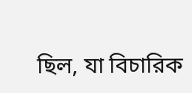ছিল, যা বিচারিক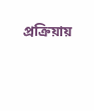প্রক্রিয়ায়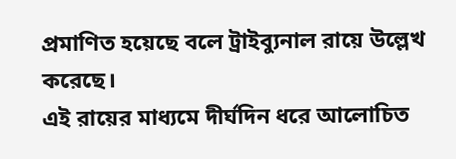প্রমাণিত হয়েছে বলে ট্রাইব্যুনাল রায়ে উল্লেখ করেছে।
এই রায়ের মাধ্যমে দীর্ঘদিন ধরে আলোচিত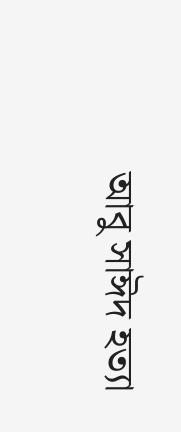আবু সাঈদ হত্যা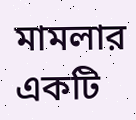মামলার একটি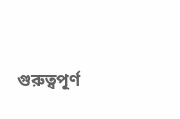গুরুত্বপূর্ণ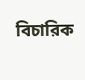বিচারিক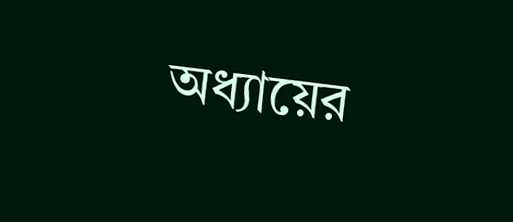অধ্যায়ের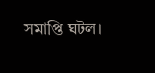সমাপ্তি ঘটল।